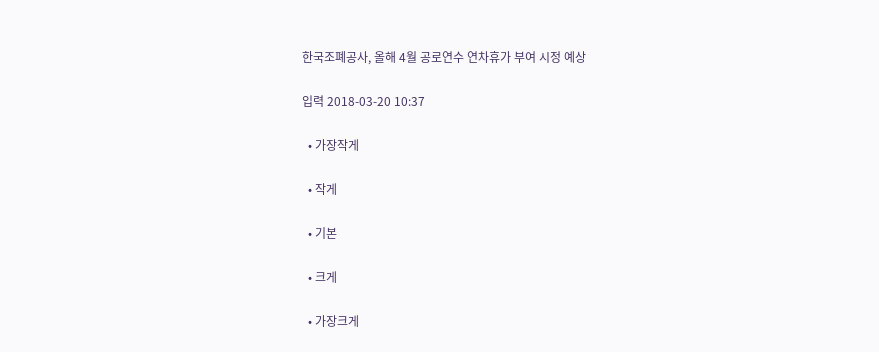한국조폐공사, 올해 4월 공로연수 연차휴가 부여 시정 예상

입력 2018-03-20 10:37

  • 가장작게

  • 작게

  • 기본

  • 크게

  • 가장크게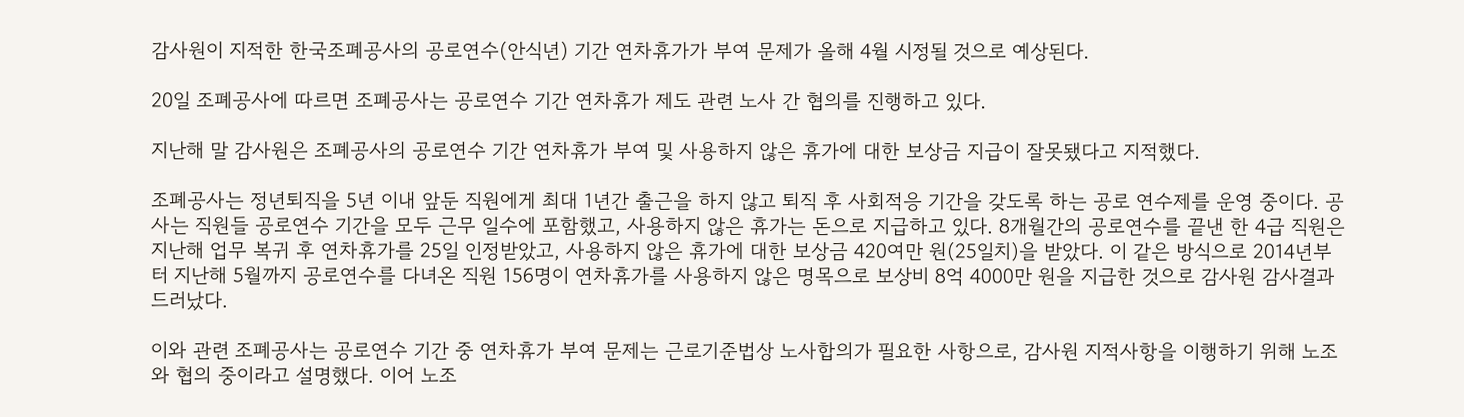감사원이 지적한 한국조폐공사의 공로연수(안식년) 기간 연차휴가가 부여 문제가 올해 4월 시정될 것으로 예상된다.

20일 조폐공사에 따르면 조폐공사는 공로연수 기간 연차휴가 제도 관련 노사 간 협의를 진행하고 있다.

지난해 말 감사원은 조폐공사의 공로연수 기간 연차휴가 부여 및 사용하지 않은 휴가에 대한 보상금 지급이 잘못됐다고 지적했다.

조폐공사는 정년퇴직을 5년 이내 앞둔 직원에게 최대 1년간 출근을 하지 않고 퇴직 후 사회적응 기간을 갖도록 하는 공로 연수제를 운영 중이다. 공사는 직원들 공로연수 기간을 모두 근무 일수에 포함했고, 사용하지 않은 휴가는 돈으로 지급하고 있다. 8개월간의 공로연수를 끝낸 한 4급 직원은 지난해 업무 복귀 후 연차휴가를 25일 인정받았고, 사용하지 않은 휴가에 대한 보상금 420여만 원(25일치)을 받았다. 이 같은 방식으로 2014년부터 지난해 5월까지 공로연수를 다녀온 직원 156명이 연차휴가를 사용하지 않은 명목으로 보상비 8억 4000만 원을 지급한 것으로 감사원 감사결과 드러났다.

이와 관련 조폐공사는 공로연수 기간 중 연차휴가 부여 문제는 근로기준법상 노사합의가 필요한 사항으로, 감사원 지적사항을 이행하기 위해 노조와 협의 중이라고 설명했다. 이어 노조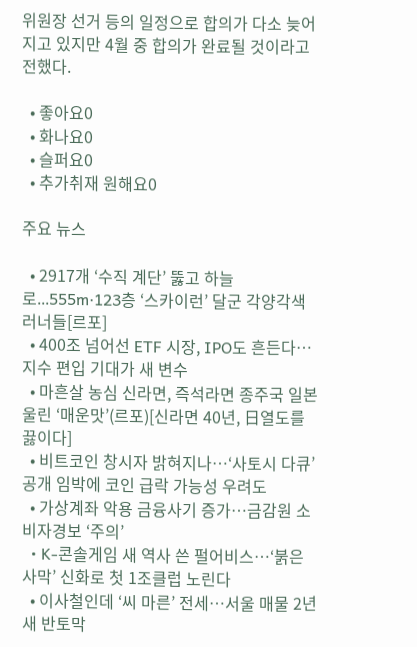위원장 선거 등의 일정으로 합의가 다소 늦어지고 있지만 4월 중 합의가 완료될 것이라고 전했다.

  • 좋아요0
  • 화나요0
  • 슬퍼요0
  • 추가취재 원해요0

주요 뉴스

  • 2917개 ‘수직 계단’ 뚫고 하늘로...555m·123층 ‘스카이런’ 달군 각양각색 러너들[르포]
  • 400조 넘어선 ETF 시장, IPO도 흔든다…지수 편입 기대가 새 변수
  • 마흔살 농심 신라면, 즉석라면 종주국 일본 울린 ‘매운맛’(르포)[신라면 40년, 日열도를 끓이다]
  • 비트코인 창시자 밝혀지나…‘사토시 다큐’ 공개 임박에 코인 급락 가능성 우려도
  • 가상계좌 악용 금융사기 증가⋯금감원 소비자경보 ‘주의’
  • K-콘솔게임 새 역사 쓴 펄어비스…‘붉은사막’ 신화로 첫 1조클럽 노린다
  • 이사철인데 ‘씨 마른’ 전세…서울 매물 2년 새 반토막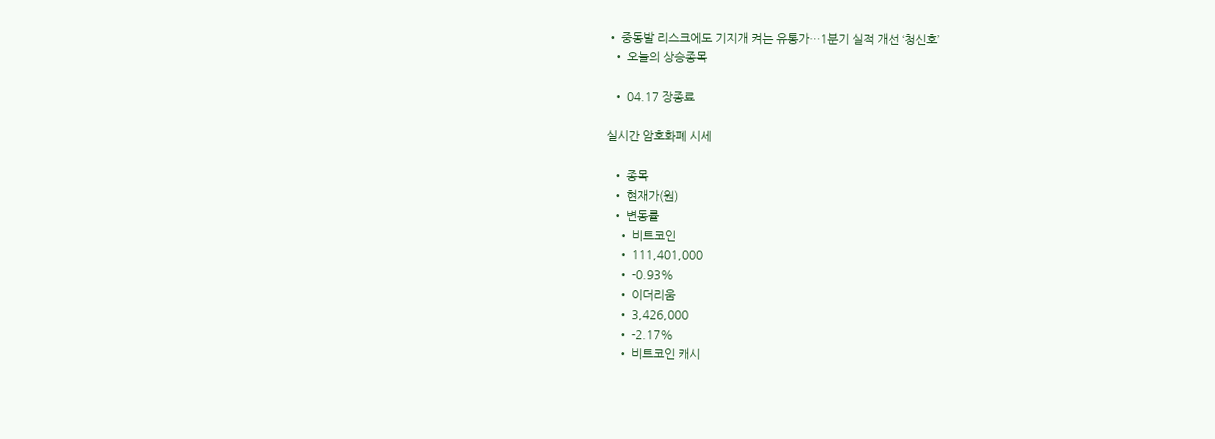• 중동발 리스크에도 기지개 켜는 유통가…1분기 실적 개선 ‘청신호’
  • 오늘의 상승종목

  • 04.17 장종료

실시간 암호화폐 시세

  • 종목
  • 현재가(원)
  • 변동률
    • 비트코인
    • 111,401,000
    • -0.93%
    • 이더리움
    • 3,426,000
    • -2.17%
    • 비트코인 캐시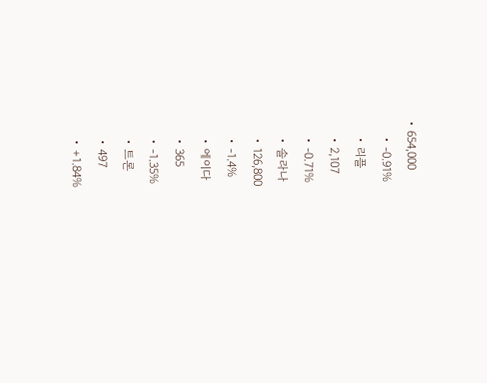• 654,000
    • -0.91%
    • 리플
    • 2,107
    • -0.71%
    • 솔라나
    • 126,800
    • -1.4%
    • 에이다
    • 365
    • -1.35%
    • 트론
    • 497
    • +1.84%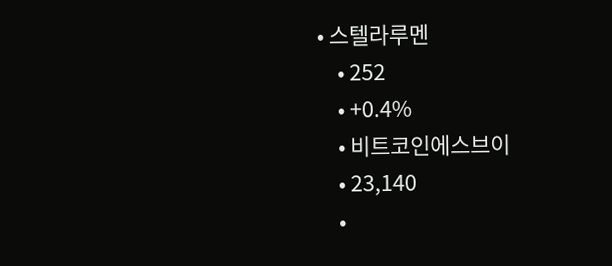• 스텔라루멘
    • 252
    • +0.4%
    • 비트코인에스브이
    • 23,140
    •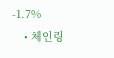-1.7%
    • 체인링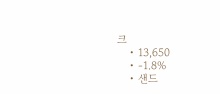크
    • 13,650
    • -1.8%
    • 샌드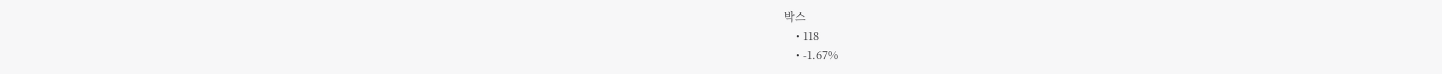박스
    • 118
    • -1.67%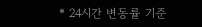* 24시간 변동률 기준